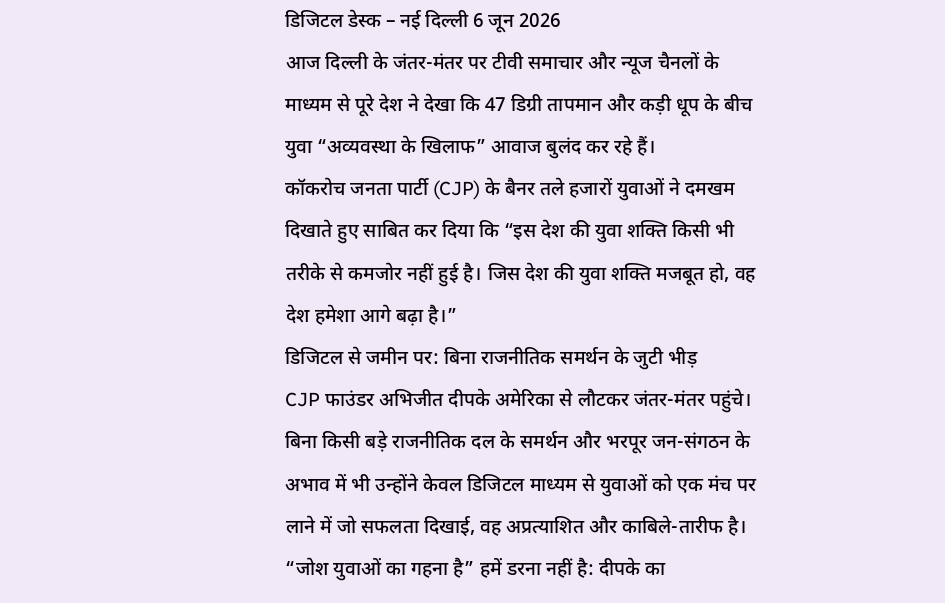डिजिटल डेस्क – नई दिल्ली 6 जून 2026
आज दिल्ली के जंतर-मंतर पर टीवी समाचार और न्यूज चैनलों के माध्यम से पूरे देश ने देखा कि 47 डिग्री तापमान और कड़ी धूप के बीच युवा “अव्यवस्था के खिलाफ” आवाज बुलंद कर रहे हैं।
कॉकरोच जनता पार्टी (CJP) के बैनर तले हजारों युवाओं ने दमखम दिखाते हुए साबित कर दिया कि “इस देश की युवा शक्ति किसी भी तरीके से कमजोर नहीं हुई है। जिस देश की युवा शक्ति मजबूत हो, वह देश हमेशा आगे बढ़ा है।”
डिजिटल से जमीन पर: बिना राजनीतिक समर्थन के जुटी भीड़
CJP फाउंडर अभिजीत दीपके अमेरिका से लौटकर जंतर-मंतर पहुंचे। बिना किसी बड़े राजनीतिक दल के समर्थन और भरपूर जन-संगठन के अभाव में भी उन्होंने केवल डिजिटल माध्यम से युवाओं को एक मंच पर लाने में जो सफलता दिखाई, वह अप्रत्याशित और काबिले-तारीफ है।
“जोश युवाओं का गहना है” हमें डरना नहीं है: दीपके का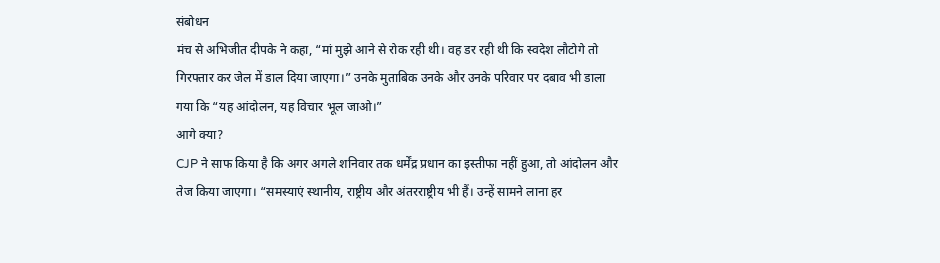संबोधन
मंच से अभिजीत दीपके ने कहा, “मां मुझे आने से रोक रही थी। वह डर रही थी कि स्वदेश लौटोगे तो गिरफ्तार कर जेल में डाल दिया जाएगा।” उनके मुताबिक उनके और उनके परिवार पर दबाव भी डाला गया कि “यह आंदोलन, यह विचार भूल जाओ।”
आगे क्या?
CJP ने साफ किया है कि अगर अगले शनिवार तक धर्मेंद्र प्रधान का इस्तीफा नहीं हुआ, तो आंदोलन और तेज किया जाएगा। “समस्याएं स्थानीय, राष्ट्रीय और अंतरराष्ट्रीय भी हैं। उन्हें सामने लाना हर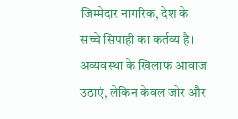जिम्मेदार नागरिक, देश के सच्चे सिपाही का कर्तव्य है। अव्यवस्था के खिलाफ आवाज उठाएं, लेकिन केवल जोर और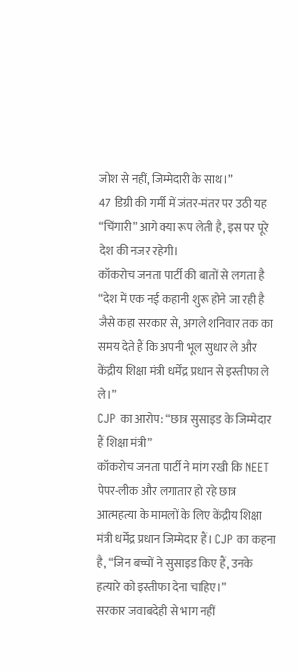जोश से नहीं, जिम्मेदारी के साथ।”
47 डिग्री की गर्मी में जंतर-मंतर पर उठी यह “चिंगारी” आगे क्या रूप लेती है, इस पर पूरे देश की नजर रहेगी।
कॉकरोच जनता पार्टी की बातों से लगता है “देश में एक नई कहानी शुरू होने जा रही है जैसे कहा सरकार से, अगले शनिवार तक का समय देते हैं कि अपनी भूल सुधार ले और केंद्रीय शिक्षा मंत्री धर्मेंद्र प्रधान से इस्तीफा ले ले।”
CJP का आरोप: “छात्र सुसाइड के जिम्मेदार हैं शिक्षा मंत्री”
कॉकरोच जनता पार्टी ने मांग रखी कि NEET पेपर-लीक और लगातार हो रहे छात्र आत्महत्या के मामलों के लिए केंद्रीय शिक्षा मंत्री धर्मेंद्र प्रधान जिम्मेदार हैं। CJP का कहना है, “जिन बच्चों ने सुसाइड किए हैं, उनके हत्यारे को इस्तीफा देना चाहिए।”
सरकार जवाबदेही से भाग नहीं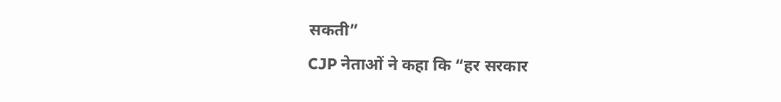सकती”
CJP नेताओं ने कहा कि “हर सरकार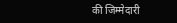की जिम्मेदारी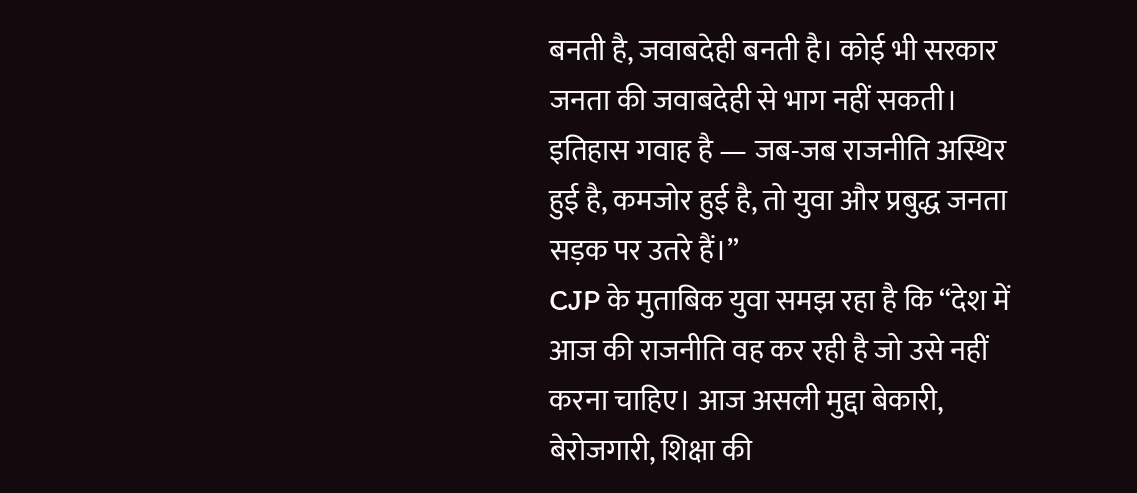बनती है, जवाबदेही बनती है। कोई भी सरकार जनता की जवाबदेही से भाग नहीं सकती। इतिहास गवाह है — जब-जब राजनीति अस्थिर हुई है, कमजोर हुई है, तो युवा और प्रबुद्ध जनता सड़क पर उतरे हैं।”
CJP के मुताबिक युवा समझ रहा है कि “देश में आज की राजनीति वह कर रही है जो उसे नहीं करना चाहिए। आज असली मुद्दा बेकारी, बेरोजगारी, शिक्षा की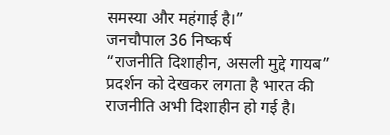समस्या और महंगाई है।”
जनचौपाल 36 निष्कर्ष
“राजनीति दिशाहीन, असली मुद्दे गायब” प्रदर्शन को देखकर लगता है भारत की राजनीति अभी दिशाहीन हो गई है।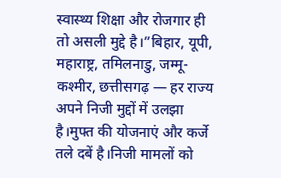स्वास्थ्य शिक्षा और रोजगार ही तो असली मुद्दे है।”बिहार, यूपी, महाराष्ट्र, तमिलनाडु, जम्मू-कश्मीर, छत्तीसगढ़ — हर राज्य अपने निजी मुद्दों में उलझा है।मुफ्त की योजनाएं और कर्जे तले दबें है।निजी मामलों को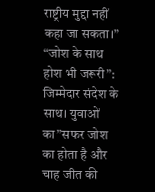राष्ट्रीय मुद्दा नहीं कहा जा सकता।”
“जोश के साथ होश भी जरूरी”: जिम्मेदार संदेश के साथ। युवाओं का”सफर जोश का होता है और चाह जीत की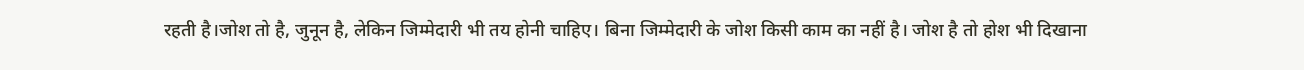रहती है।जोश तो है, जुनून है, लेकिन जिम्मेदारी भी तय होनी चाहिए। बिना जिम्मेदारी के जोश किसी काम का नहीं है। जोश है तो होश भी दिखाना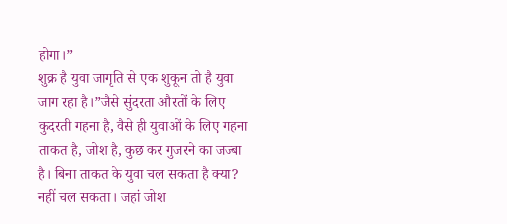होगा।”
शुक्र है युवा जागृति से एक शुकून तो है युवा जाग रहा है।”जैसे सुंदरता औरतों के लिए कुदरती गहना है, वैसे ही युवाओं के लिए गहना ताकत है, जोश है, कुछ कर गुजरने का जज्बा है। बिना ताकत के युवा चल सकता है क्या? नहीं चल सकता। जहां जोश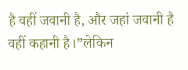है वहीं जवानी है, और जहां जवानी है वहीं कहानी है।”लेकिन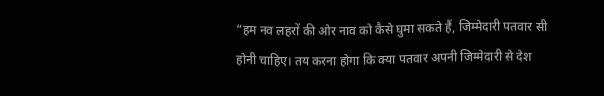“हम नव लहरों की ओर नाव को कैसे घुमा सकते हैं, जिम्मेदारी पतवार सी होनी चाहिए। तय करना होगा कि क्या पतवार अपनी जिम्मेदारी से देश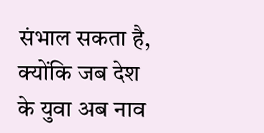संभाल सकता है, क्योंकि जब देश के युवा अब नाव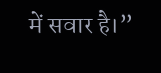में सवार है।”